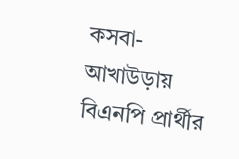কসবা-আখাউড়ায় বিএনপি প্রার্থীর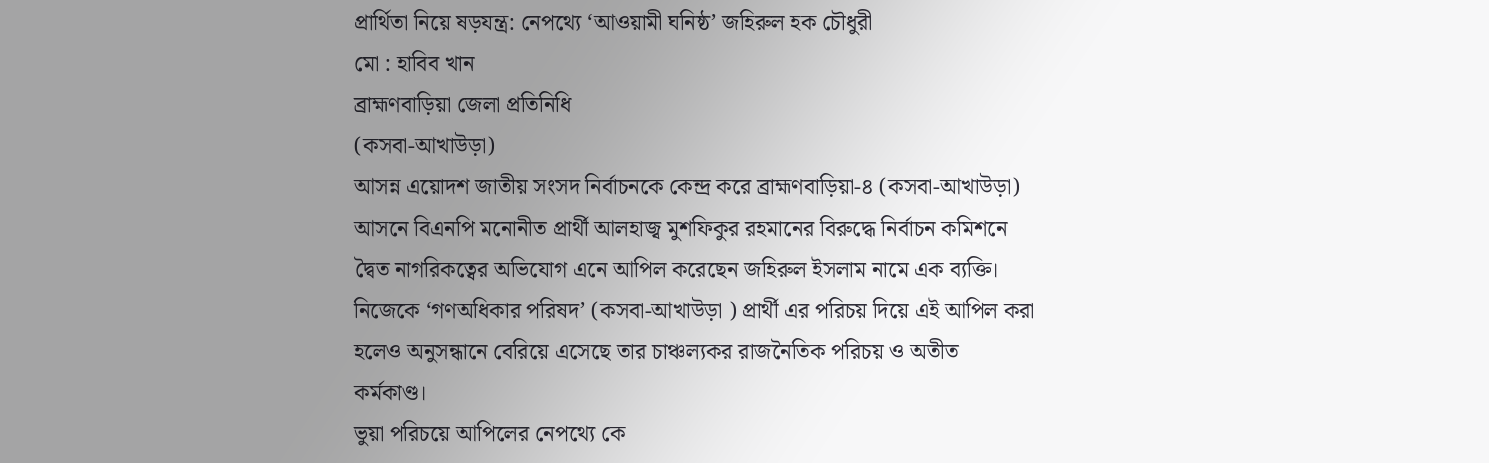প্রার্থিতা নিয়ে ষড়যন্ত্র: নেপথ্যে ‘আওয়ামী ঘনিষ্ঠ’ জহিরুল হক চৌধুরী
মো : হাবিব খান
ব্রাহ্মণবাড়িয়া জেলা প্রতিনিধি
(কসবা-আখাউড়া)
আসন্ন এয়োদশ জাতীয় সংসদ নির্বাচনকে কেন্দ্র করে ব্রাহ্মণবাড়িয়া-৪ (কসবা-আখাউড়া) আসনে বিএনপি মনোনীত প্রার্থী আলহাজ্ব মুশফিকুর রহমানের বিরুদ্ধে নির্বাচন কমিশনে দ্বৈত নাগরিকত্বের অভিযোগ এনে আপিল করেছেন জহিরুল ইসলাম নামে এক ব্যক্তি। নিজেকে ‘গণঅধিকার পরিষদ’ (কসবা-আখাউড়া ) প্রার্থী এর পরিচয় দিয়ে এই আপিল করা হলেও অনুসন্ধানে বেরিয়ে এসেছে তার চাঞ্চল্যকর রাজনৈতিক পরিচয় ও অতীত কর্মকাণ্ড।
ভুয়া পরিচয়ে আপিলের নেপথ্যে কে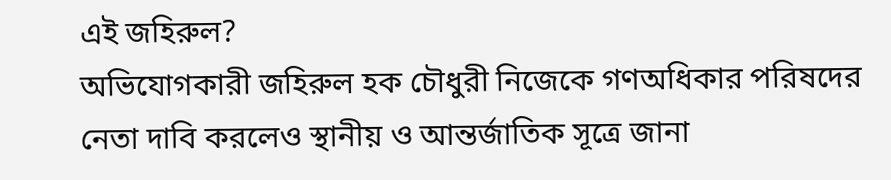এই জহিরুল?
অভিযোগকারী জহিরুল হক চৌধুরী নিজেকে গণঅধিকার পরিষদের নেতা দাবি করলেও স্থানীয় ও আন্তর্জাতিক সূত্রে জানা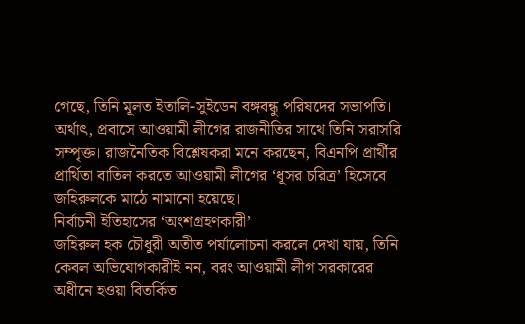গেছে, তিনি মূলত ইতালি-সুইডেন বঙ্গবন্ধু পরিষদের সভাপতি। অর্থাৎ, প্রবাসে আওয়ামী লীগের রাজনীতির সাথে তিনি সরাসরি সম্পৃক্ত। রাজনৈতিক বিশ্লেষকরা মনে করছেন, বিএনপি প্রার্থীর প্রার্থিতা বাতিল করতে আওয়ামী লীগের ‘ধূসর চরিত্র’ হিসেবে জহিরুলকে মাঠে নামানো হয়েছে।
নির্বাচনী ইতিহাসের ‘অংশগ্রহণকারী’
জহিরুল হক চৌধুরী অতীত পর্যালোচনা করলে দেখা যায়, তিনি কেবল অভিযোগকারীই নন, বরং আওয়ামী লীগ সরকারের অধীনে হওয়া বিতর্কিত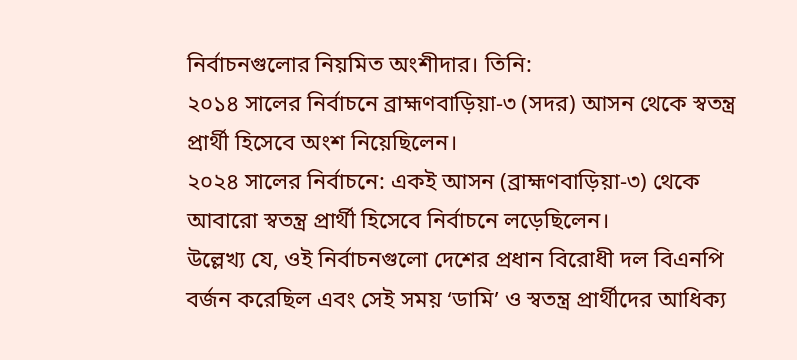নির্বাচনগুলোর নিয়মিত অংশীদার। তিনি:
২০১৪ সালের নির্বাচনে ব্রাহ্মণবাড়িয়া-৩ (সদর) আসন থেকে স্বতন্ত্র প্রার্থী হিসেবে অংশ নিয়েছিলেন।
২০২৪ সালের নির্বাচনে: একই আসন (ব্রাহ্মণবাড়িয়া-৩) থেকে আবারো স্বতন্ত্র প্রার্থী হিসেবে নির্বাচনে লড়েছিলেন।
উল্লেখ্য যে, ওই নির্বাচনগুলো দেশের প্রধান বিরোধী দল বিএনপি বর্জন করেছিল এবং সেই সময় ‘ডামি’ ও স্বতন্ত্র প্রার্থীদের আধিক্য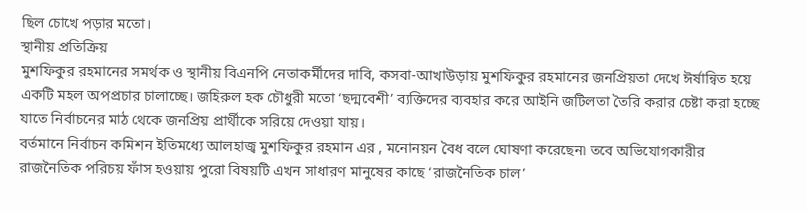ছিল চোখে পড়ার মতো।
স্থানীয় প্রতিক্রিয়
মুশফিকুর রহমানের সমর্থক ও স্থানীয় বিএনপি নেতাকর্মীদের দাবি, কসবা-আখাউড়ায় মুশফিকুর রহমানের জনপ্রিয়তা দেখে ঈর্ষান্বিত হয়ে একটি মহল অপপ্রচার চালাচ্ছে। জহিরুল হক চৌধুরী মতো ‘ছদ্মবেশী’ ব্যক্তিদের ব্যবহার করে আইনি জটিলতা তৈরি করার চেষ্টা করা হচ্ছে যাতে নির্বাচনের মাঠ থেকে জনপ্রিয় প্রার্থীকে সরিয়ে দেওয়া যায়।
বর্তমানে নির্বাচন কমিশন ইতিমধ্যে আলহাজ্ব মুশফিকুর রহমান এর , মনোনয়ন বৈধ বলে ঘোষণা করেছেন৷ তবে অভিযোগকারীর রাজনৈতিক পরিচয় ফাঁস হওয়ায় পুরো বিষয়টি এখন সাধারণ মানুষের কাছে ‘রাজনৈতিক চাল’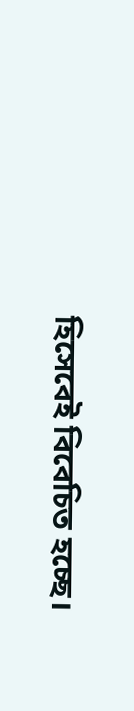হিসেবেই বিবেচিত হচ্ছে।